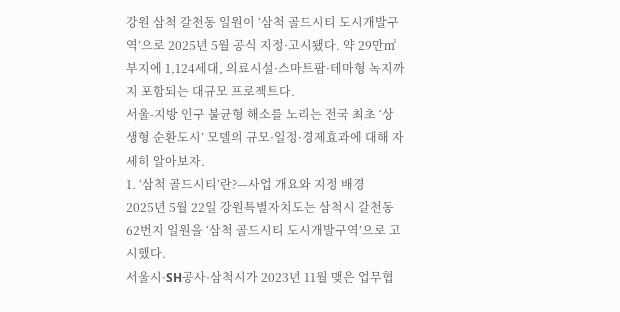강원 삼척 갈천동 일원이 ‘삼척 골드시티 도시개발구역’으로 2025년 5월 공식 지정·고시됐다. 약 29만㎡ 부지에 1,124세대, 의료시설·스마트팜·테마형 녹지까지 포함되는 대규모 프로젝트다.
서울-지방 인구 불균형 해소를 노리는 전국 최초 ‘상생형 순환도시’ 모델의 규모·일정·경제효과에 대해 자세히 알아보자.
1. ‘삼척 골드시티’란?—사업 개요와 지정 배경
2025년 5월 22일 강원특별자치도는 삼척시 갈천동 62번지 일원을 ‘삼척 골드시티 도시개발구역’으로 고시했다.
서울시·SH공사·삼척시가 2023년 11월 맺은 업무협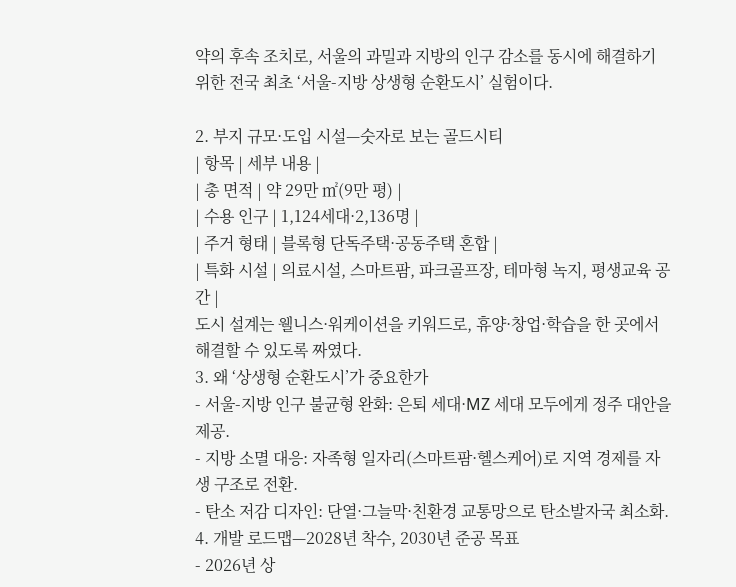약의 후속 조치로, 서울의 과밀과 지방의 인구 감소를 동시에 해결하기 위한 전국 최초 ‘서울-지방 상생형 순환도시’ 실험이다.

2. 부지 규모·도입 시설—숫자로 보는 골드시티
| 항목 | 세부 내용 |
| 총 면적 | 약 29만 ㎡(9만 평) |
| 수용 인구 | 1,124세대·2,136명 |
| 주거 형태 | 블록형 단독주택·공동주택 혼합 |
| 특화 시설 | 의료시설, 스마트팜, 파크골프장, 테마형 녹지, 평생교육 공간 |
도시 설계는 웰니스·워케이션을 키워드로, 휴양·창업·학습을 한 곳에서 해결할 수 있도록 짜였다.
3. 왜 ‘상생형 순환도시’가 중요한가
- 서울-지방 인구 불균형 완화: 은퇴 세대·MZ 세대 모두에게 정주 대안을 제공.
- 지방 소멸 대응: 자족형 일자리(스마트팜·헬스케어)로 지역 경제를 자생 구조로 전환.
- 탄소 저감 디자인: 단열·그늘막·친환경 교통망으로 탄소발자국 최소화.
4. 개발 로드맵—2028년 착수, 2030년 준공 목표
- 2026년 상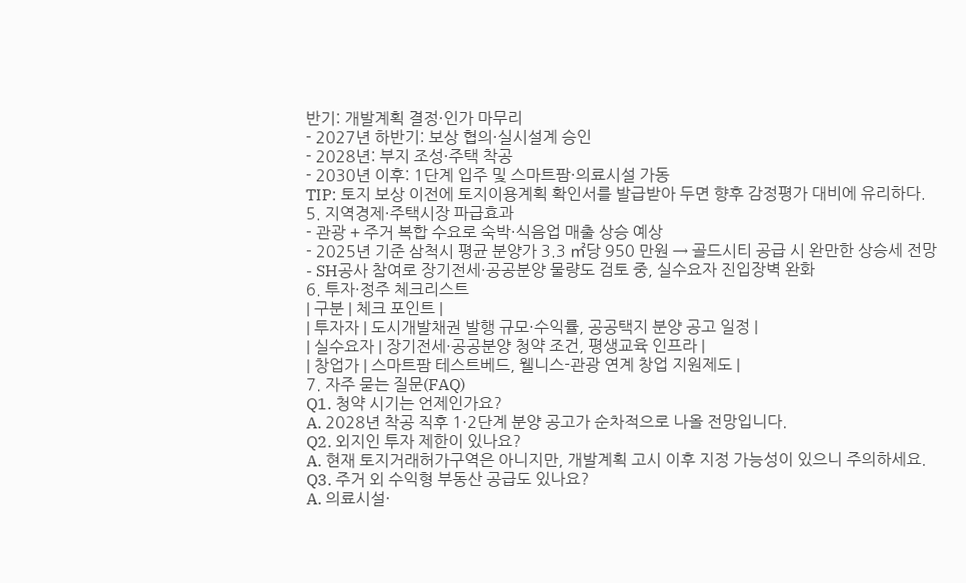반기: 개발계획 결정·인가 마무리
- 2027년 하반기: 보상 협의·실시설계 승인
- 2028년: 부지 조성·주택 착공
- 2030년 이후: 1단계 입주 및 스마트팜·의료시설 가동
TIP: 토지 보상 이전에 토지이용계획 확인서를 발급받아 두면 향후 감정평가 대비에 유리하다.
5. 지역경제·주택시장 파급효과
- 관광 + 주거 복합 수요로 숙박·식음업 매출 상승 예상
- 2025년 기준 삼척시 평균 분양가 3.3 ㎡당 950 만원 → 골드시티 공급 시 완만한 상승세 전망
- SH공사 참여로 장기전세·공공분양 물량도 검토 중, 실수요자 진입장벽 완화
6. 투자·정주 체크리스트
| 구분 | 체크 포인트 |
| 투자자 | 도시개발채권 발행 규모·수익률, 공공택지 분양 공고 일정 |
| 실수요자 | 장기전세·공공분양 청약 조건, 평생교육 인프라 |
| 창업가 | 스마트팜 테스트베드, 웰니스-관광 연계 창업 지원제도 |
7. 자주 묻는 질문(FAQ)
Q1. 청약 시기는 언제인가요?
A. 2028년 착공 직후 1·2단계 분양 공고가 순차적으로 나올 전망입니다.
Q2. 외지인 투자 제한이 있나요?
A. 현재 토지거래허가구역은 아니지만, 개발계획 고시 이후 지정 가능성이 있으니 주의하세요.
Q3. 주거 외 수익형 부동산 공급도 있나요?
A. 의료시설·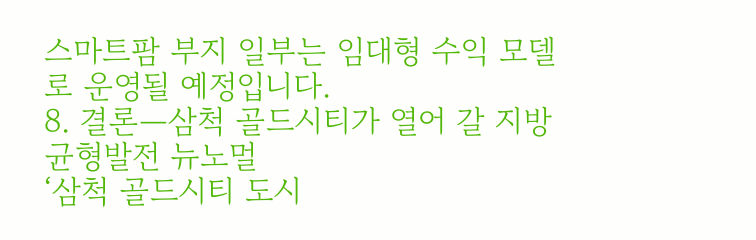스마트팜 부지 일부는 임대형 수익 모델로 운영될 예정입니다.
8. 결론—삼척 골드시티가 열어 갈 지방 균형발전 뉴노멀
‘삼척 골드시티 도시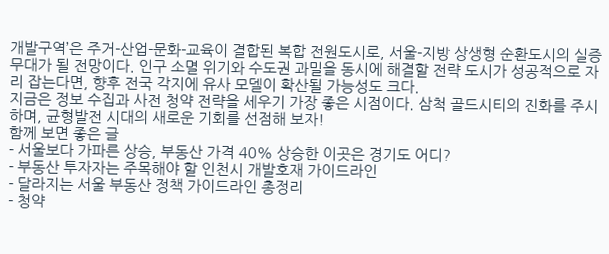개발구역’은 주거-산업-문화-교육이 결합된 복합 전원도시로, 서울-지방 상생형 순환도시의 실증 무대가 될 전망이다. 인구 소멸 위기와 수도권 과밀을 동시에 해결할 전략 도시가 성공적으로 자리 잡는다면, 향후 전국 각지에 유사 모델이 확산될 가능성도 크다.
지금은 정보 수집과 사전 청약 전략을 세우기 가장 좋은 시점이다. 삼척 골드시티의 진화를 주시하며, 균형발전 시대의 새로운 기회를 선점해 보자!
함께 보면 좋은 글
- 서울보다 가파른 상승, 부동산 가격 40% 상승한 이곳은 경기도 어디?
- 부동산 투자자는 주목해야 할 인천시 개발호재 가이드라인
- 달라지는 서울 부동산 정책 가이드라인 총정리
- 청약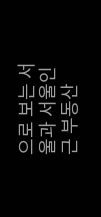으로 보는 서울과 서울인근 부동산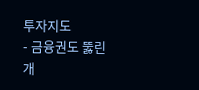투자지도
- 금융권도 뚫린 개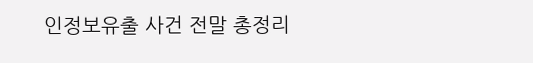인정보유출 사건 전말 총정리